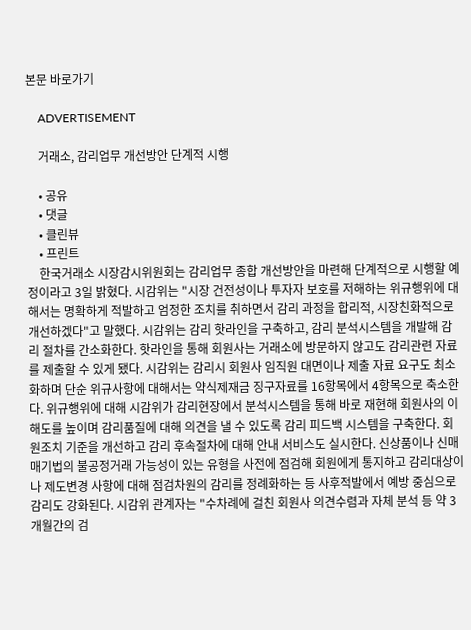본문 바로가기

    ADVERTISEMENT

    거래소, 감리업무 개선방안 단계적 시행

    • 공유
    • 댓글
    • 클린뷰
    • 프린트
    한국거래소 시장감시위원회는 감리업무 종합 개선방안을 마련해 단계적으로 시행할 예정이라고 3일 밝혔다. 시감위는 "시장 건전성이나 투자자 보호를 저해하는 위규행위에 대해서는 명확하게 적발하고 엄정한 조치를 취하면서 감리 과정을 합리적, 시장친화적으로 개선하겠다"고 말했다. 시감위는 감리 핫라인을 구축하고, 감리 분석시스템을 개발해 감리 절차를 간소화한다. 핫라인을 통해 회원사는 거래소에 방문하지 않고도 감리관련 자료를 제출할 수 있게 됐다. 시감위는 감리시 회원사 임직원 대면이나 제출 자료 요구도 최소화하며 단순 위규사항에 대해서는 약식제재금 징구자료를 16항목에서 4항목으로 축소한다. 위규행위에 대해 시감위가 감리현장에서 분석시스템을 통해 바로 재현해 회원사의 이해도를 높이며 감리품질에 대해 의견을 낼 수 있도록 감리 피드백 시스템을 구축한다. 회원조치 기준을 개선하고 감리 후속절차에 대해 안내 서비스도 실시한다. 신상품이나 신매매기법의 불공정거래 가능성이 있는 유형을 사전에 점검해 회원에게 통지하고 감리대상이나 제도변경 사항에 대해 점검차원의 감리를 정례화하는 등 사후적발에서 예방 중심으로 감리도 강화된다. 시감위 관계자는 "수차례에 걸친 회원사 의견수렴과 자체 분석 등 약 3개월간의 검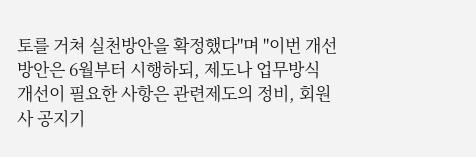토를 거쳐 실천방안을 확정했다"며 "이번 개선방안은 6월부터 시행하되, 제도나 업무방식 개선이 필요한 사항은 관련제도의 정비, 회원사 공지기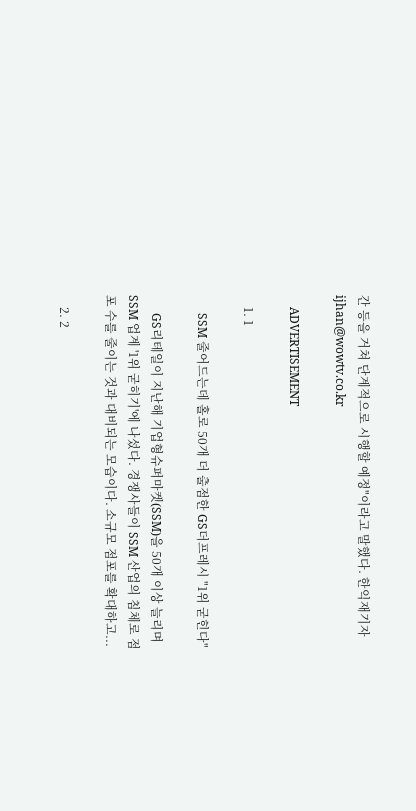간 등을 거쳐 단계적으로 시행할 예정"이라고 말했다. 한익재기자 ijhan@wowtv.co.kr

    ADVERTISEMENT

    1. 1

      SSM 줄어드는데 홀로 50개 더 출점한 GS더프레시 "1위 굳힌다"

      GS리테일이 지난해 기업형슈퍼마켓(SSM)을 50개 이상 늘리며 SSM 업계 '1위 굳히기'에 나섰다. 경쟁사들이 SSM 산업의 침체로 점포 수를 줄이는 것과 대비되는 모습이다. 소규모 점포를 확대하고...

    2. 2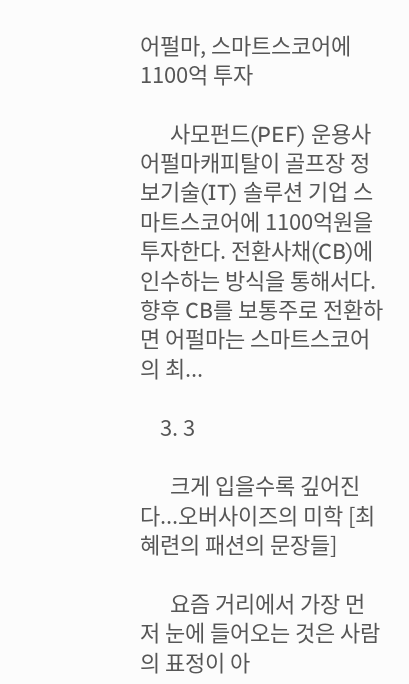어펄마, 스마트스코어에 1100억 투자

      사모펀드(PEF) 운용사 어펄마캐피탈이 골프장 정보기술(IT) 솔루션 기업 스마트스코어에 1100억원을 투자한다. 전환사채(CB)에 인수하는 방식을 통해서다. 향후 CB를 보통주로 전환하면 어펄마는 스마트스코어의 최...

    3. 3

      크게 입을수록 깊어진다...오버사이즈의 미학 [최혜련의 패션의 문장들]

      요즘 거리에서 가장 먼저 눈에 들어오는 것은 사람의 표정이 아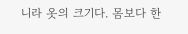니라 옷의 크기다. 몸보다 한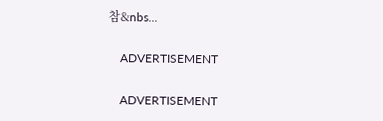참&nbs...

    ADVERTISEMENT

    ADVERTISEMENT